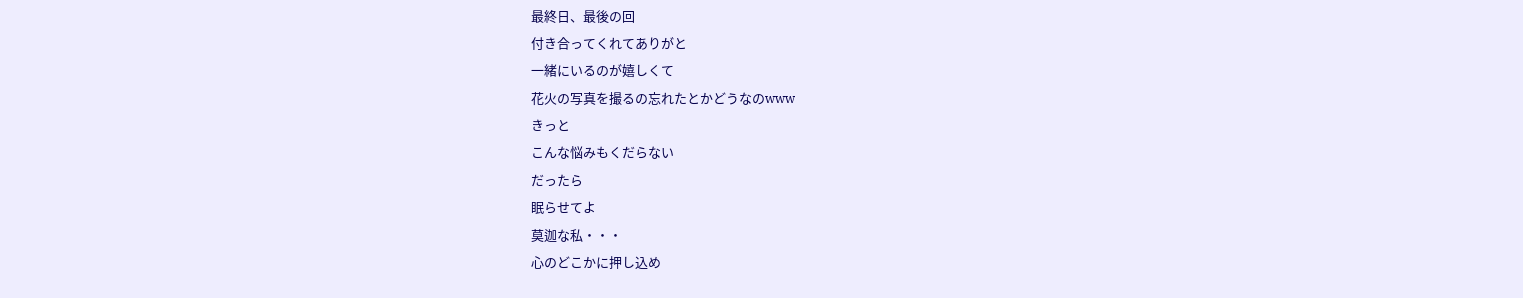最終日、最後の回
付き合ってくれてありがと
一緒にいるのが嬉しくて
花火の写真を撮るの忘れたとかどうなのwww
きっと
こんな悩みもくだらない
だったら
眠らせてよ
莫迦な私・・・
心のどこかに押し込め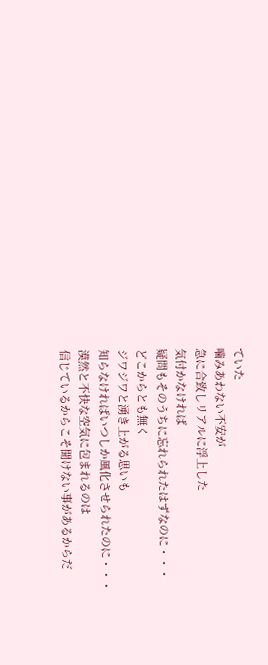ていた
噛みあわない不安が
急に合致しリアルに浮上した
気付かなければ
疑問もそのうちに忘れられたはずなのに・・・
どこからとも無く
ジワジワと湧き上がる思いも
知らなければいつしか風化させられたのに・・・
漠然と不快な空気に包まれるのは
信じているからこそ聞けない事があるからだ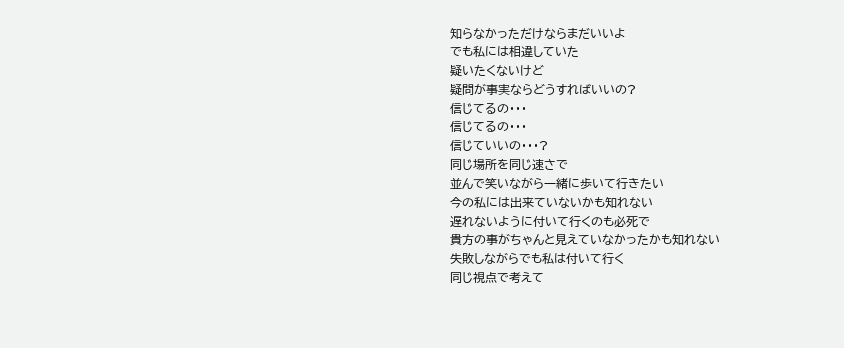知らなかっただけならまだいいよ
でも私には相違していた
疑いたくないけど
疑問が事実ならどうすればいいの?
信じてるの・・・
信じてるの・・・
信じていいの・・・?
同じ場所を同じ速さで
並んで笑いながら一緒に歩いて行きたい
今の私には出来ていないかも知れない
遅れないように付いて行くのも必死で
貴方の事がちゃんと見えていなかったかも知れない
失敗しながらでも私は付いて行く
同じ視点で考えて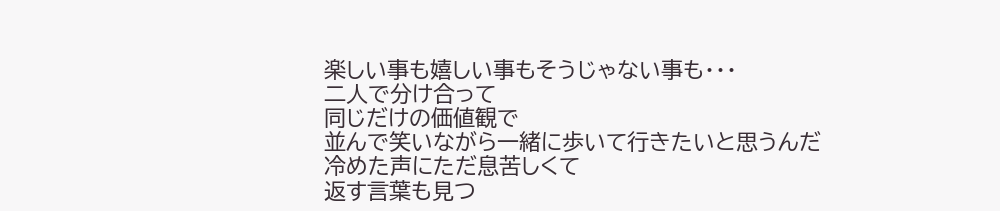楽しい事も嬉しい事もそうじゃない事も・・・
二人で分け合って
同じだけの価値観で
並んで笑いながら一緒に歩いて行きたいと思うんだ
冷めた声にただ息苦しくて
返す言葉も見つ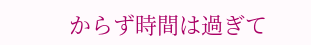からず時間は過ぎて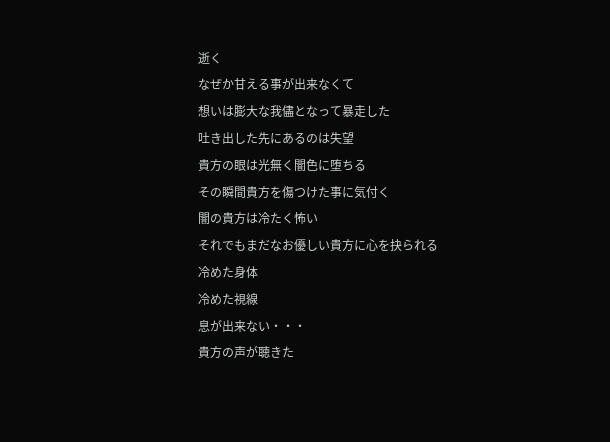逝く
なぜか甘える事が出来なくて
想いは膨大な我儘となって暴走した
吐き出した先にあるのは失望
貴方の眼は光無く闇色に堕ちる
その瞬間貴方を傷つけた事に気付く
闇の貴方は冷たく怖い
それでもまだなお優しい貴方に心を抉られる
冷めた身体
冷めた視線
息が出来ない・・・
貴方の声が聴きた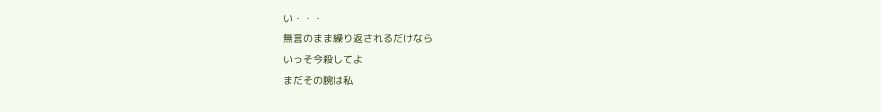い・・・
無言のまま繰り返されるだけなら
いっそ今殺してよ
まだその腕は私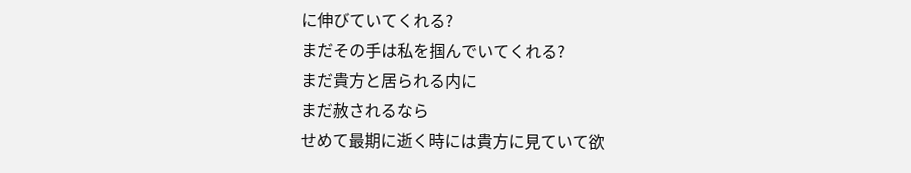に伸びていてくれる?
まだその手は私を掴んでいてくれる?
まだ貴方と居られる内に
まだ赦されるなら
せめて最期に逝く時には貴方に見ていて欲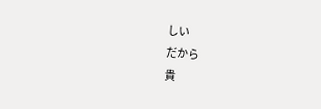しい
だから
貴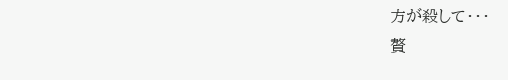方が殺して・・・
贅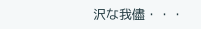沢な我儘・・・